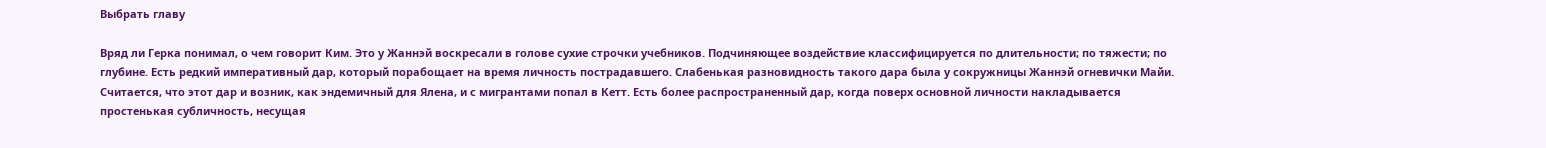Выбрать главу

Вряд ли Герка понимал, о чем говорит Ким. Это у Жаннэй воскресали в голове сухие строчки учебников. Подчиняющее воздействие классифицируется по длительности; по тяжести; по глубине. Есть редкий императивный дар, который порабощает на время личность пострадавшего. Слабенькая разновидность такого дара была у сокружницы Жаннэй огневички Майи. Считается, что этот дар и возник, как эндемичный для Ялена, и с мигрантами попал в Кетт. Есть более распространенный дар, когда поверх основной личности накладывается простенькая субличность, несущая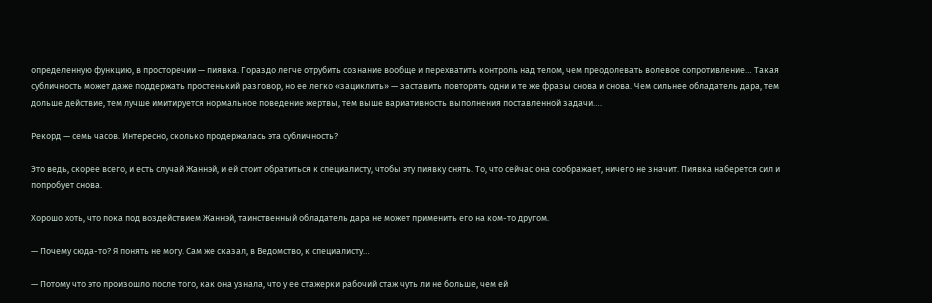определенную функцию, в просторечии — пиявка. Гораздо легче отрубить сознание вообще и перехватить контроль над телом, чем преодолевать волевое сопротивление… Такая субличность может даже поддержать простенький разговор, но ее легко «зациклить» — заставить повторять одни и те же фразы снова и снова. Чем сильнее обладатель дара, тем дольше действие, тем лучше имитируется нормальное поведение жертвы, тем выше вариативность выполнения поставленной задачи….

Рекорд — семь часов. Интересно, сколько продержалась эта субличность?

Это ведь, скорее всего, и есть случай Жаннэй, и ей стоит обратиться к специалисту, чтобы эту пиявку снять. То, что сейчас она соображает, ничего не значит. Пиявка наберется сил и попробует снова.

Хорошо хоть, что пока под воздействием Жаннэй, таинственный обладатель дара не может применить его на ком-то другом.

— Почему сюда-то? Я понять не могу. Сам же сказал, в Ведомство, к специалисту…

— Потому что это произошло после того, как она узнала, что у ее стажерки рабочий стаж чуть ли не больше, чем ей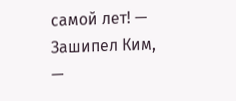самой лет! — Зашипел Ким, —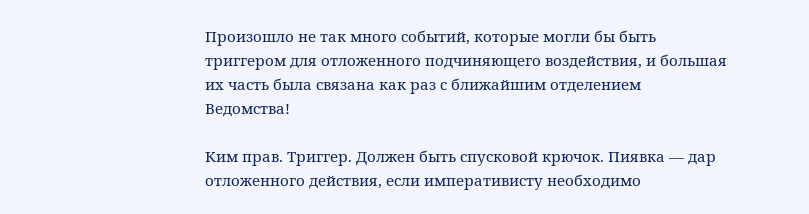Произошло не так много событий, которые могли бы быть триггером для отложенного подчиняющего воздействия, и большая их часть была связана как раз с ближайшим отделением Ведомства!

Ким прав. Триггер. Должен быть спусковой крючок. Пиявка — дар отложенного действия, если императивисту необходимо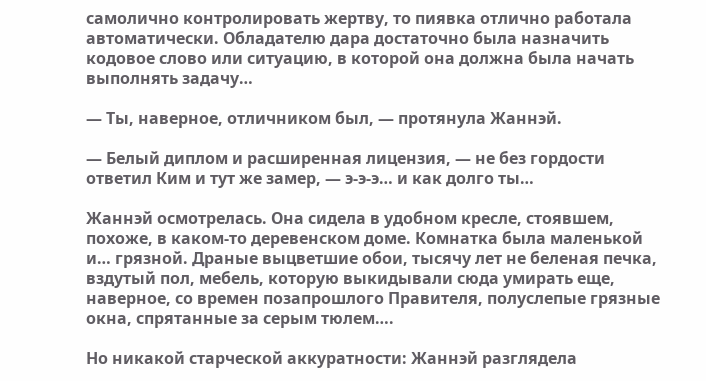самолично контролировать жертву, то пиявка отлично работала автоматически. Обладателю дара достаточно была назначить кодовое слово или ситуацию, в которой она должна была начать выполнять задачу…

— Ты, наверное, отличником был, — протянула Жаннэй.

— Белый диплом и расширенная лицензия, — не без гордости ответил Ким и тут же замер, — э-э-э… и как долго ты…

Жаннэй осмотрелась. Она сидела в удобном кресле, стоявшем, похоже, в каком-то деревенском доме. Комнатка была маленькой и… грязной. Драные выцветшие обои, тысячу лет не беленая печка, вздутый пол, мебель, которую выкидывали сюда умирать еще, наверное, со времен позапрошлого Правителя, полуслепые грязные окна, спрятанные за серым тюлем….

Но никакой старческой аккуратности: Жаннэй разглядела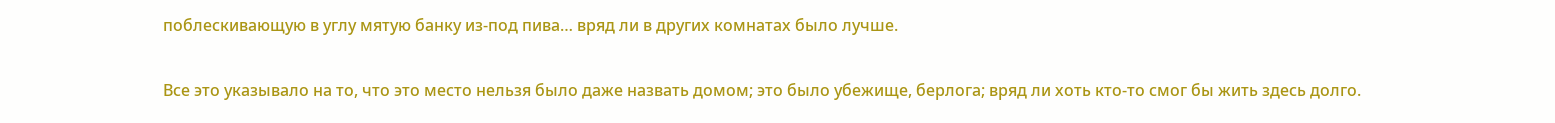поблескивающую в углу мятую банку из-под пива… вряд ли в других комнатах было лучше.

Все это указывало на то, что это место нельзя было даже назвать домом; это было убежище, берлога; вряд ли хоть кто-то смог бы жить здесь долго.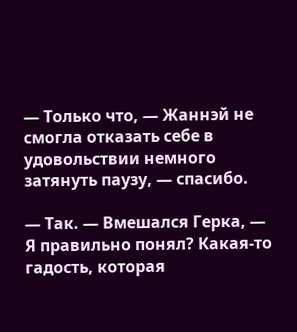— Только что, — Жаннэй не смогла отказать себе в удовольствии немного затянуть паузу, — спасибо.

— Так. — Вмешался Герка, — Я правильно понял? Какая-то гадость, которая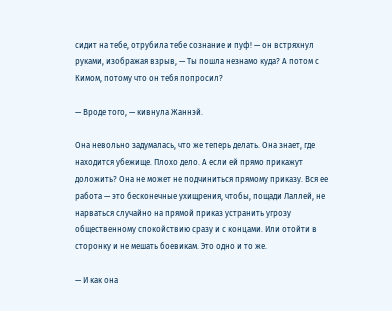сидит на тебе, отрубила тебе сознание и пуф! — он встряхнул руками, изображая взрыв, — Ты пошла незнамо куда? А потом с Кимом, потому что он тебя попросил?

— Вроде того, — кивнула Жаннэй.

Она невольно задумалась, что же теперь делать. Она знает, где находится убежище. Плохо дело. А если ей прямо прикажут доложить? Она не может не подчиниться прямому приказу. Вся ее работа — это бесконечные ухищрения, чтобы, пощади Лаллей, не нарваться случайно на прямой приказ устранить угрозу общественному спокойствию сразу и с концами. Или отойти в сторонку и не мешать боевикам. Это одно и то же.

— И как она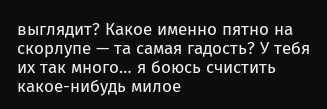выглядит? Какое именно пятно на скорлупе — та самая гадость? У тебя их так много… я боюсь счистить какое-нибудь милое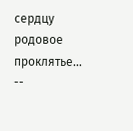сердцу родовое проклятье… --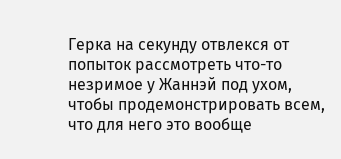Герка на секунду отвлекся от попыток рассмотреть что-то незримое у Жаннэй под ухом, чтобы продемонстрировать всем, что для него это вообще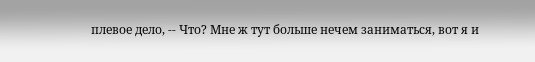плевое дело, -- Что? Мне ж тут больше нечем заниматься, вот я и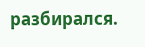разбирался.